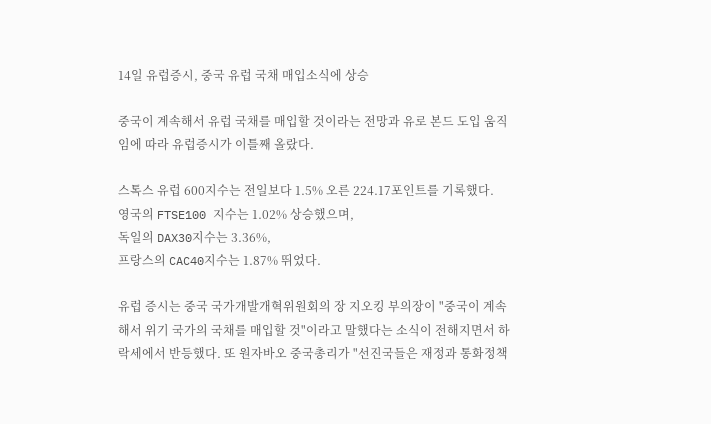14일 유럽증시, 중국 유럽 국채 매입소식에 상승

중국이 계속해서 유럽 국채를 매입할 것이라는 전망과 유로 본드 도입 움직임에 따라 유럽증시가 이틀째 올랐다.

스톡스 유럽 600지수는 전일보다 1.5% 오른 224.17포인트를 기록했다.
영국의 FTSE100 지수는 1.02% 상승했으며,
독일의 DAX30지수는 3.36%,
프랑스의 CAC40지수는 1.87% 뛰었다.

유럽 증시는 중국 국가개발개혁위원회의 장 지오킹 부의장이 "중국이 계속해서 위기 국가의 국채를 매입할 것"이라고 말했다는 소식이 전해지면서 하락세에서 반등했다. 또 원자바오 중국총리가 "선진국들은 재정과 통화정책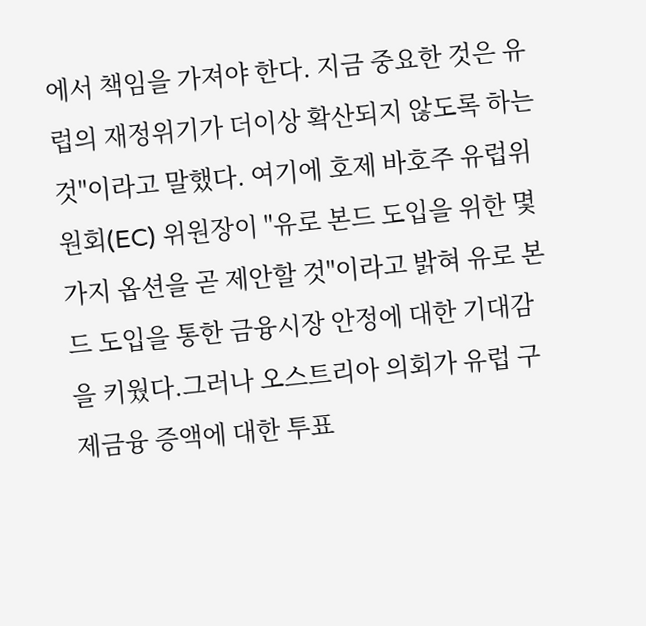에서 책임을 가져야 한다. 지금 중요한 것은 유럽의 재정위기가 더이상 확산되지 않도록 하는 것"이라고 말했다. 여기에 호제 바호주 유럽위원회(EC) 위원장이 "유로 본드 도입을 위한 몇가지 옵션을 곧 제안할 것"이라고 밝혀 유로 본드 도입을 통한 금융시장 안정에 대한 기대감을 키웠다.그러나 오스트리아 의회가 유럽 구제금융 증액에 대한 투표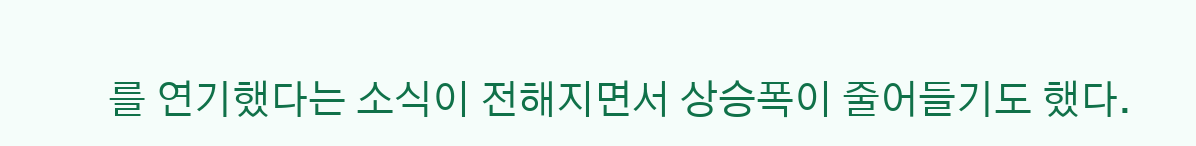를 연기했다는 소식이 전해지면서 상승폭이 줄어들기도 했다.